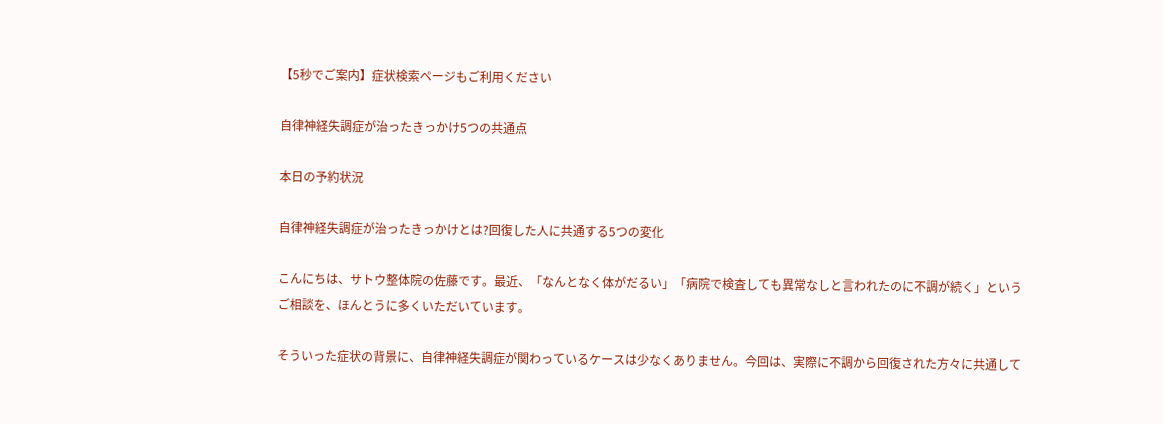【5秒でご案内】症状検索ページもご利用ください

自律神経失調症が治ったきっかけ5つの共通点

本日の予約状況

自律神経失調症が治ったきっかけとは?回復した人に共通する5つの変化

こんにちは、サトウ整体院の佐藤です。最近、「なんとなく体がだるい」「病院で検査しても異常なしと言われたのに不調が続く」というご相談を、ほんとうに多くいただいています。

そういった症状の背景に、自律神経失調症が関わっているケースは少なくありません。今回は、実際に不調から回復された方々に共通して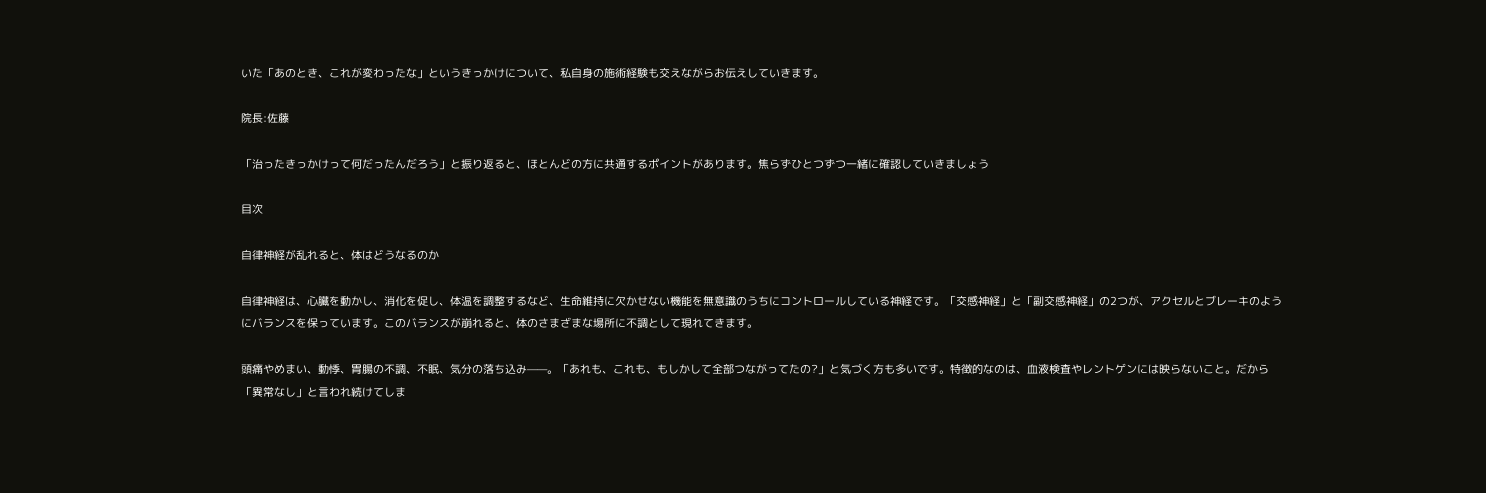いた「あのとき、これが変わったな」というきっかけについて、私自身の施術経験も交えながらお伝えしていきます。

院長:佐藤

「治ったきっかけって何だったんだろう」と振り返ると、ほとんどの方に共通するポイントがあります。焦らずひとつずつ一緒に確認していきましょう

目次

自律神経が乱れると、体はどうなるのか

自律神経は、心臓を動かし、消化を促し、体温を調整するなど、生命維持に欠かせない機能を無意識のうちにコントロールしている神経です。「交感神経」と「副交感神経」の2つが、アクセルとブレーキのようにバランスを保っています。このバランスが崩れると、体のさまざまな場所に不調として現れてきます。

頭痛やめまい、動悸、胃腸の不調、不眠、気分の落ち込み——。「あれも、これも、もしかして全部つながってたの?」と気づく方も多いです。特徴的なのは、血液検査やレントゲンには映らないこと。だから「異常なし」と言われ続けてしま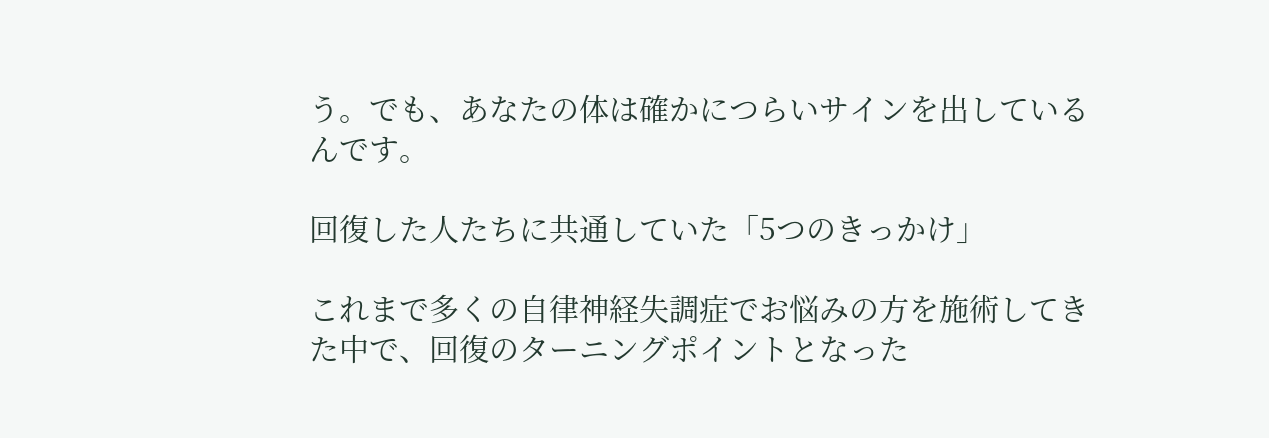う。でも、あなたの体は確かにつらいサインを出しているんです。

回復した人たちに共通していた「5つのきっかけ」

これまで多くの自律神経失調症でお悩みの方を施術してきた中で、回復のターニングポイントとなった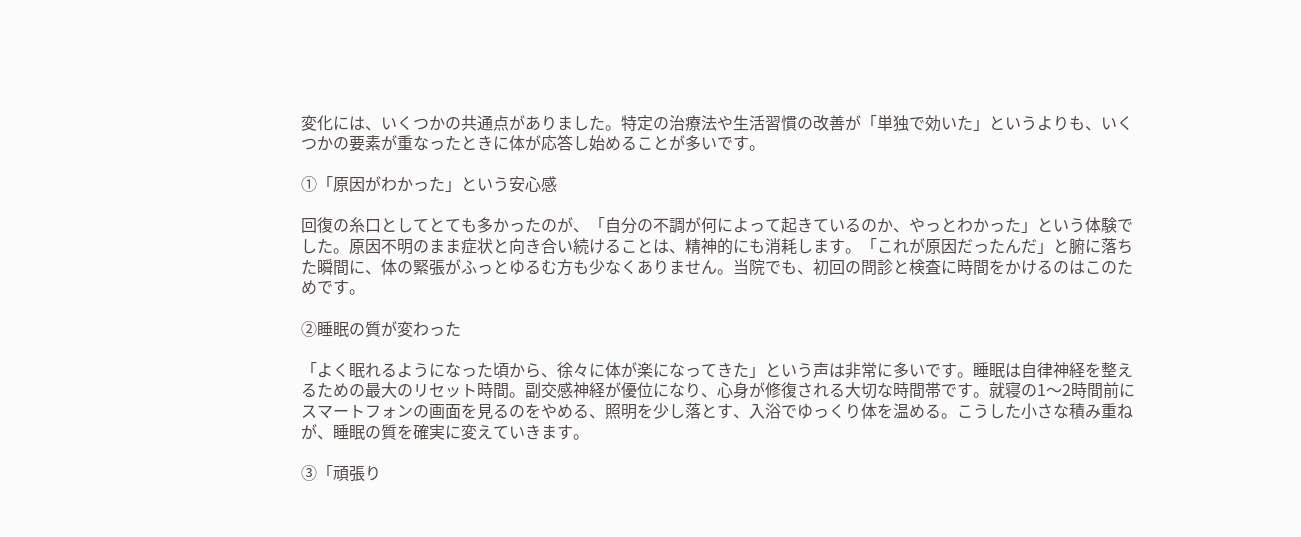変化には、いくつかの共通点がありました。特定の治療法や生活習慣の改善が「単独で効いた」というよりも、いくつかの要素が重なったときに体が応答し始めることが多いです。

①「原因がわかった」という安心感

回復の糸口としてとても多かったのが、「自分の不調が何によって起きているのか、やっとわかった」という体験でした。原因不明のまま症状と向き合い続けることは、精神的にも消耗します。「これが原因だったんだ」と腑に落ちた瞬間に、体の緊張がふっとゆるむ方も少なくありません。当院でも、初回の問診と検査に時間をかけるのはこのためです。

②睡眠の質が変わった

「よく眠れるようになった頃から、徐々に体が楽になってきた」という声は非常に多いです。睡眠は自律神経を整えるための最大のリセット時間。副交感神経が優位になり、心身が修復される大切な時間帯です。就寝の1〜2時間前にスマートフォンの画面を見るのをやめる、照明を少し落とす、入浴でゆっくり体を温める。こうした小さな積み重ねが、睡眠の質を確実に変えていきます。

③「頑張り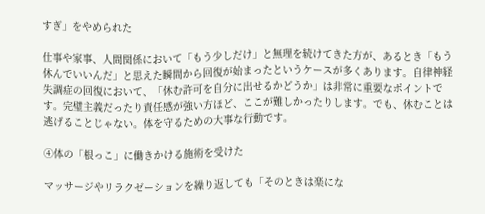すぎ」をやめられた

仕事や家事、人間関係において「もう少しだけ」と無理を続けてきた方が、あるとき「もう休んでいいんだ」と思えた瞬間から回復が始まったというケースが多くあります。自律神経失調症の回復において、「休む許可を自分に出せるかどうか」は非常に重要なポイントです。完璧主義だったり責任感が強い方ほど、ここが難しかったりします。でも、休むことは逃げることじゃない。体を守るための大事な行動です。

④体の「根っこ」に働きかける施術を受けた

マッサージやリラクゼーションを繰り返しても「そのときは楽にな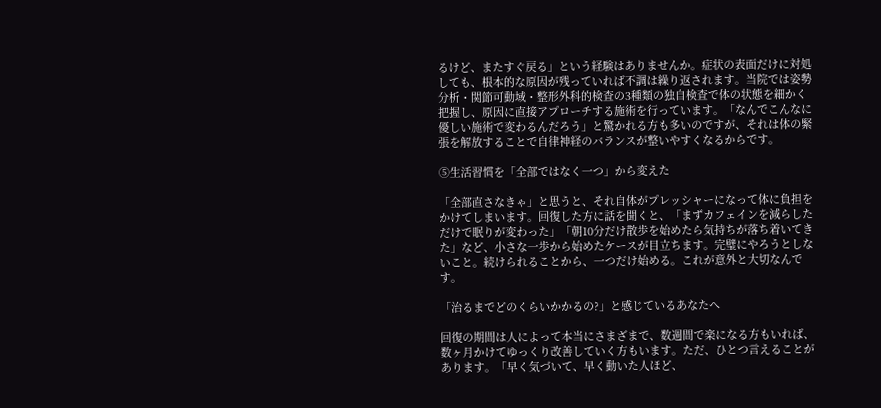るけど、またすぐ戻る」という経験はありませんか。症状の表面だけに対処しても、根本的な原因が残っていれば不調は繰り返されます。当院では姿勢分析・関節可動域・整形外科的検査の3種類の独自検査で体の状態を細かく把握し、原因に直接アプローチする施術を行っています。「なんでこんなに優しい施術で変わるんだろう」と驚かれる方も多いのですが、それは体の緊張を解放することで自律神経のバランスが整いやすくなるからです。

⑤生活習慣を「全部ではなく一つ」から変えた

「全部直さなきゃ」と思うと、それ自体がプレッシャーになって体に負担をかけてしまいます。回復した方に話を聞くと、「まずカフェインを減らしただけで眠りが変わった」「朝10分だけ散歩を始めたら気持ちが落ち着いてきた」など、小さな一歩から始めたケースが目立ちます。完璧にやろうとしないこと。続けられることから、一つだけ始める。これが意外と大切なんです。

「治るまでどのくらいかかるの?」と感じているあなたへ

回復の期間は人によって本当にさまざまで、数週間で楽になる方もいれば、数ヶ月かけてゆっくり改善していく方もいます。ただ、ひとつ言えることがあります。「早く気づいて、早く動いた人ほど、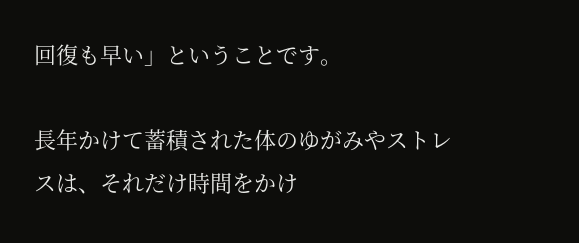回復も早い」ということです。

長年かけて蓄積された体のゆがみやストレスは、それだけ時間をかけ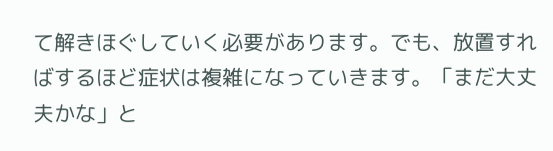て解きほぐしていく必要があります。でも、放置すればするほど症状は複雑になっていきます。「まだ大丈夫かな」と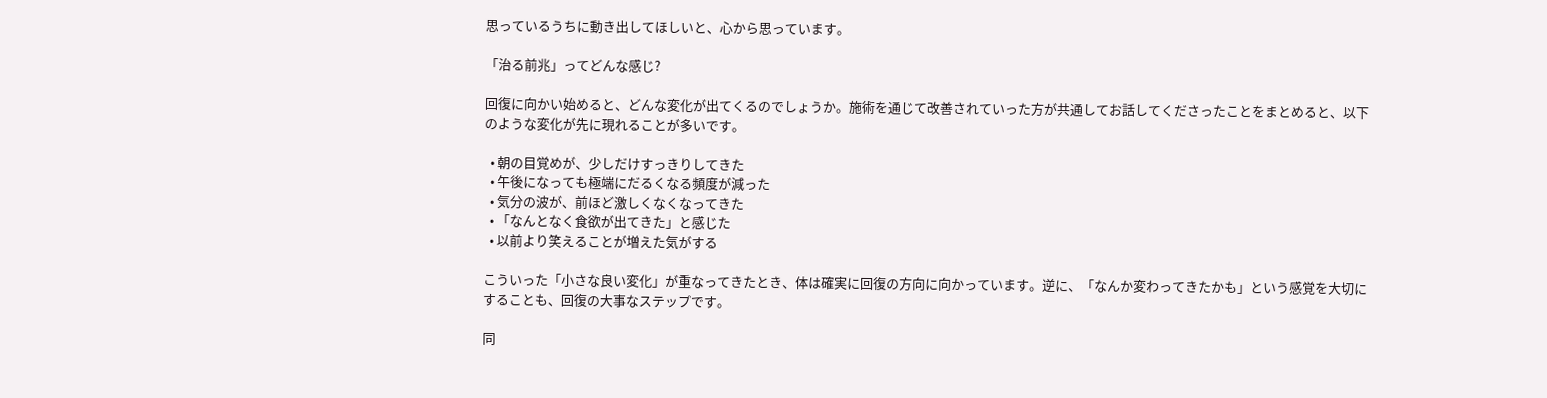思っているうちに動き出してほしいと、心から思っています。

「治る前兆」ってどんな感じ?

回復に向かい始めると、どんな変化が出てくるのでしょうか。施術を通じて改善されていった方が共通してお話してくださったことをまとめると、以下のような変化が先に現れることが多いです。

  • 朝の目覚めが、少しだけすっきりしてきた
  • 午後になっても極端にだるくなる頻度が減った
  • 気分の波が、前ほど激しくなくなってきた
  • 「なんとなく食欲が出てきた」と感じた
  • 以前より笑えることが増えた気がする

こういった「小さな良い変化」が重なってきたとき、体は確実に回復の方向に向かっています。逆に、「なんか変わってきたかも」という感覚を大切にすることも、回復の大事なステップです。

同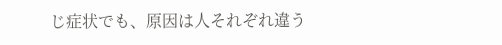じ症状でも、原因は人それぞれ違う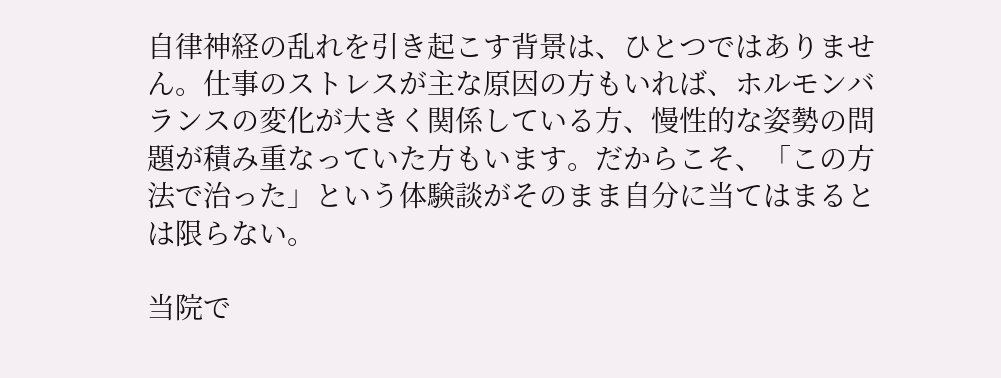自律神経の乱れを引き起こす背景は、ひとつではありません。仕事のストレスが主な原因の方もいれば、ホルモンバランスの変化が大きく関係している方、慢性的な姿勢の問題が積み重なっていた方もいます。だからこそ、「この方法で治った」という体験談がそのまま自分に当てはまるとは限らない。

当院で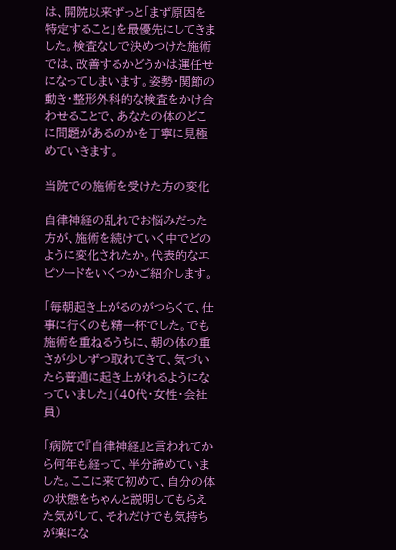は、開院以来ずっと「まず原因を特定すること」を最優先にしてきました。検査なしで決めつけた施術では、改善するかどうかは運任せになってしまいます。姿勢・関節の動き・整形外科的な検査をかけ合わせることで、あなたの体のどこに問題があるのかを丁寧に見極めていきます。

当院での施術を受けた方の変化

自律神経の乱れでお悩みだった方が、施術を続けていく中でどのように変化されたか。代表的なエピソードをいくつかご紹介します。

「毎朝起き上がるのがつらくて、仕事に行くのも精一杯でした。でも施術を重ねるうちに、朝の体の重さが少しずつ取れてきて、気づいたら普通に起き上がれるようになっていました」(40代・女性・会社員)

「病院で『自律神経』と言われてから何年も経って、半分諦めていました。ここに来て初めて、自分の体の状態をちゃんと説明してもらえた気がして、それだけでも気持ちが楽にな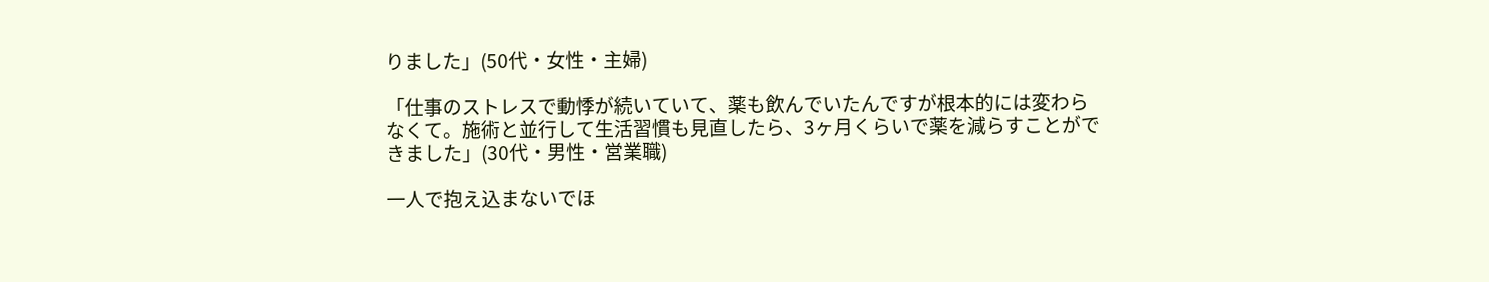りました」(50代・女性・主婦)

「仕事のストレスで動悸が続いていて、薬も飲んでいたんですが根本的には変わらなくて。施術と並行して生活習慣も見直したら、3ヶ月くらいで薬を減らすことができました」(30代・男性・営業職)

一人で抱え込まないでほ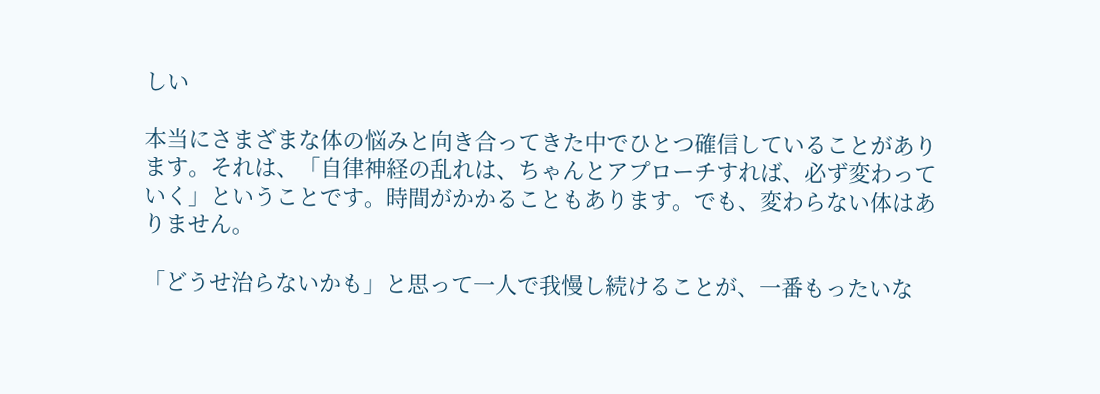しい

本当にさまざまな体の悩みと向き合ってきた中でひとつ確信していることがあります。それは、「自律神経の乱れは、ちゃんとアプローチすれば、必ず変わっていく」ということです。時間がかかることもあります。でも、変わらない体はありません。

「どうせ治らないかも」と思って一人で我慢し続けることが、一番もったいな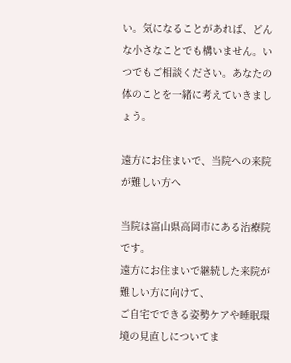い。気になることがあれば、どんな小さなことでも構いません。いつでもご相談ください。あなたの体のことを一緒に考えていきましょう。

遠方にお住まいで、当院への来院が難しい方へ

当院は富山県高岡市にある治療院です。
遠方にお住まいで継続した来院が難しい方に向けて、
ご自宅でできる姿勢ケアや睡眠環境の見直しについてま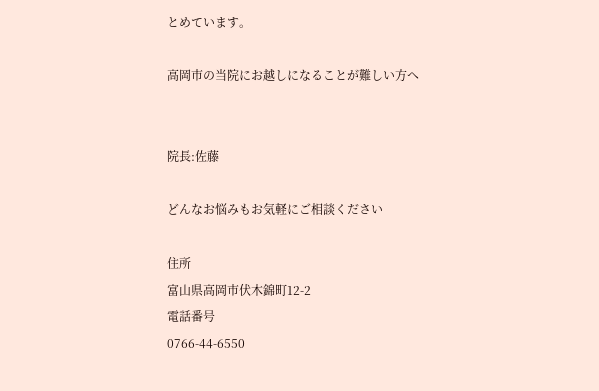とめています。

高岡市の当院にお越しになることが難しい方へ


院長:佐藤

どんなお悩みもお気軽にご相談ください

住所
富山県高岡市伏木錦町12-2
電話番号
0766-44-6550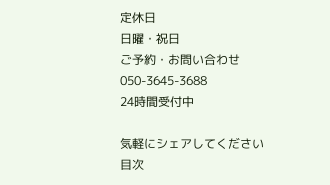定休日
日曜・祝日
ご予約・お問い合わせ
050-3645-3688
24時間受付中

気軽にシェアしてください
目次